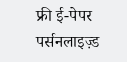फ्री ई-पेपर
पर्सनलाइज़्ड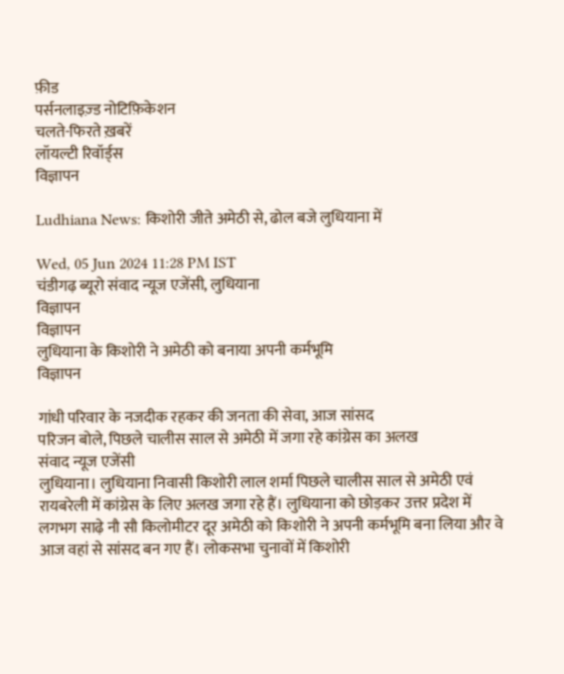फ़ीड
पर्सनलाइज़्ड नोटिफ़िकेशन
चलते-फिरते ख़बरें
लॉयल्टी रिवॉर्ड्स
विज्ञापन

Ludhiana News: किशोरी जीते अमेठी से, ढोल बजे लुधियाना में

Wed, 05 Jun 2024 11:28 PM IST
चंडीगढ़ ब्यूरो संवाद न्यूज एजेंसी, लुधियाना
विज्ञापन
विज्ञापन
लुधियाना के किशोरी ने अमेठी को बनाया अपनी कर्मभूमि
विज्ञापन

गांधी परिवार के नजदीक रहकर की जनता की सेवा, आज सांसद
परिजन बोले, पिछले चालीस साल से अमेठी में जगा रहे कांग्रेस का अलख
संवाद न्यूज एजेंसी
लुधियाना। लुधियाना निवासी किशोरी लाल शर्मा पिछले चालीस साल से अमेठी एवं रायबरेली में कांग्रेस के लिए अलख जगा रहे हैं। लुधियाना को छोड़कर उत्तर प्रदेश में लगभग साढ़े नौ सौ किलोमीटर दूर अमेठी को किशोरी ने अपनी कर्मभूमि बना लिया और वे आज वहां से सांसद बन गए हैं। लोकसभा चुनावों में किशोरी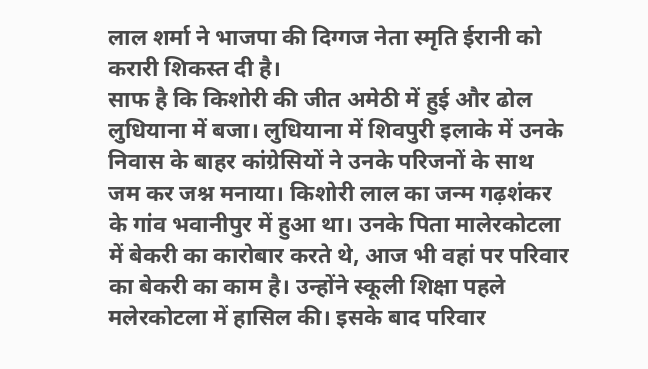लाल शर्मा ने भाजपा की दिग्गज नेता स्मृति ईरानी को करारी शिकस्त दी है।
साफ है कि किशोरी की जीत अमेठी में हुई और ढोल लुधियाना में बजा। लुधियाना में शिवपुरी इलाके में उनके निवास के बाहर कांग्रेसियों ने उनके परिजनों के साथ जम कर जश्न मनाया। किशोरी लाल का जन्म गढ़शंकर के गांव भवानीपुर में हुआ था। उनके पिता मालेरकोटला में बेकरी का कारोबार करते थे, आज भी वहां पर परिवार का बेकरी का काम है। उन्होंने स्कूली शिक्षा पहले मलेरकोटला में हासिल की। इसके बाद परिवार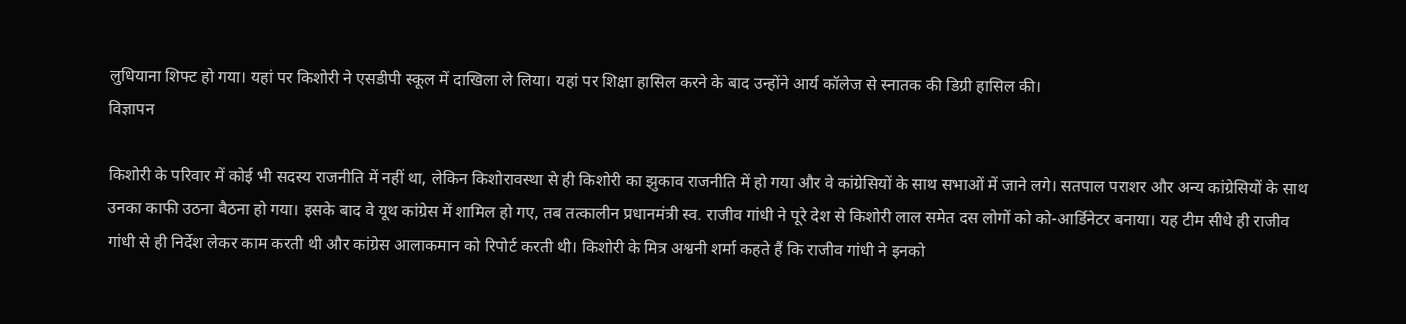लुधियाना शिफ्ट हो गया। यहां पर किशोरी ने एसडीपी स्कूल में दाखिला ले लिया। यहां पर शिक्षा हासिल करने के बाद उन्होंने आर्य कॉलेज से स्नातक की डिग्री हासिल की।
विज्ञापन

किशोरी के परिवार में कोई भी सदस्य राजनीति में नहीं था, लेकिन किशोरावस्था से ही किशोरी का झुकाव राजनीति में हो गया और वे कांग्रेसियों के साथ सभाओं में जाने लगे। सतपाल पराशर और अन्य कांग्रेसियों के साथ उनका काफी उठना बैठना हो गया। इसके बाद वे यूथ कांग्रेस में शामिल हो गए, तब तत्कालीन प्रधानमंत्री स्व. राजीव गांधी ने पूरे देश से किशोरी लाल समेत दस लोगों को को-आर्डिनेटर बनाया। यह टीम सीधे ही राजीव गांधी से ही निर्देश लेकर काम करती थी और कांग्रेस आलाकमान को रिपोर्ट करती थी। किशोरी के मित्र अश्वनी शर्मा कहते हैं कि राजीव गांधी ने इनको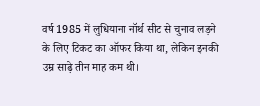वर्ष 1985 में लुधियाना नॉर्थ सीट से चुनाव लड़ने के लिए टिकट का ऑफर किया था, लेकिन इनकी उम्र साढ़े तीन माह कम थी।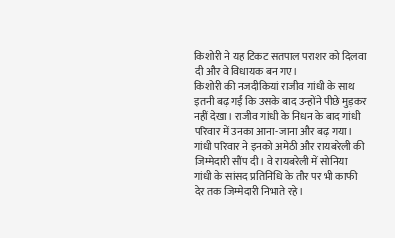किशोरी ने यह टिकट सतपाल पराशर को दिलवा दी और वे विधायक बन गए।
किशोरी की नजदीकियां राजीव गांधी के साथ इतनी बढ़ गईं कि उसके बाद उन्होंने पीछे मुड़कर नहीं देखा। राजीव गांधी के निधन के बाद गांधी परिवार में उनका आना-जाना और बढ़ गया। गांधी परिवार ने इनको अमेठी और रायबरेली की जिम्मेदारी सौंप दी। वे रायबरेली में सोनिया गांधी के सांसद प्रतिनिधि के तौर पर भी काफी देर तक जिम्मेदारी निभाते रहे।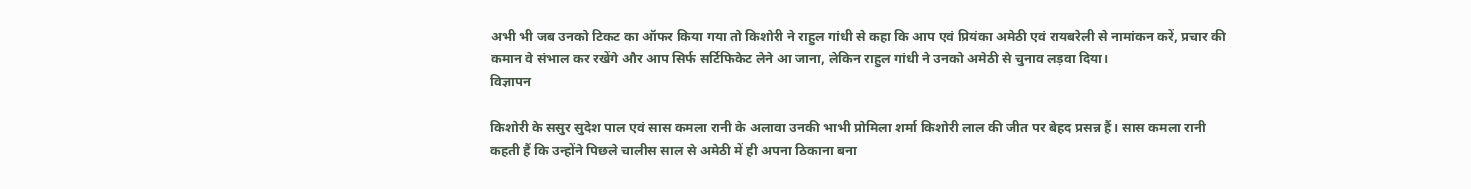अभी भी जब उनको टिकट का ऑफर किया गया तो किशोरी ने राहुल गांधी से कहा कि आप एवं प्रियंका अमेठी एवं रायबरेली से नामांकन करें, प्रचार की कमान वे संभाल कर रखेंगे और आप सिर्फ सर्टिफिकेट लेने आ जाना, लेकिन राहुल गांधी ने उनको अमेठी से चुनाव लड़वा दिया।
विज्ञापन

किशोरी के ससुर सुदेश पाल एवं सास कमला रानी के अलावा उनकी भाभी प्रोमिला शर्मा किशोरी लाल की जीत पर बेहद प्रसन्न हैं। सास कमला रानी कहती हैं कि उन्होंने पिछले चालीस साल से अमेठी में ही अपना ठिकाना बना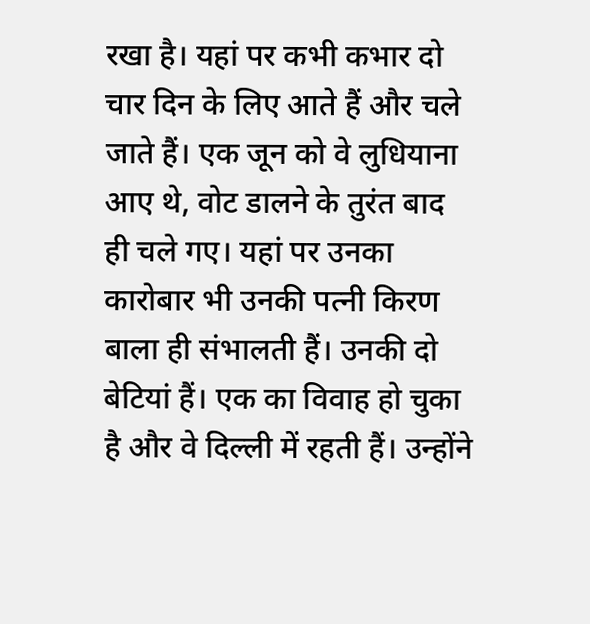रखा है। यहां पर कभी कभार दो चार दिन के लिए आते हैं और चले जाते हैं। एक जून को वे लुधियाना आए थे, वोट डालने के तुरंत बाद ही चले गए। यहां पर उनका कारोबार भी उनकी पत्नी किरण बाला ही संभालती हैं। उनकी दो बेटियां हैं। एक का विवाह हो चुका है और वे दिल्ली में रहती हैं। उन्होंने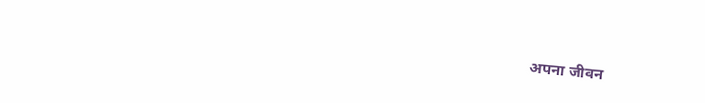अपना जीवन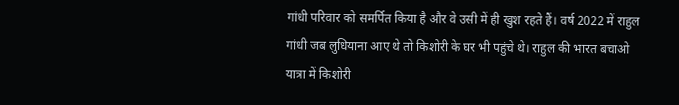गांधी परिवार को समर्पित किया है और वे उसी में ही खुश रहते हैं। वर्ष 2022 में राहुल गांधी जब लुधियाना आए थे तो किशोरी के घर भी पहुंचे थे। राहुल की भारत बचाओ यात्रा में किशोरी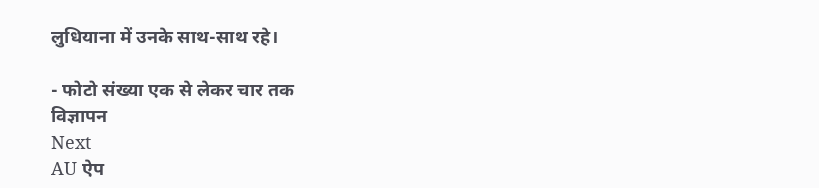लुधियाना में उनके साथ-साथ रहे।

- फोटो संख्या एक से लेकर चार तक
विज्ञापन
Next
AU ऐप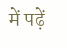में पढ़ें